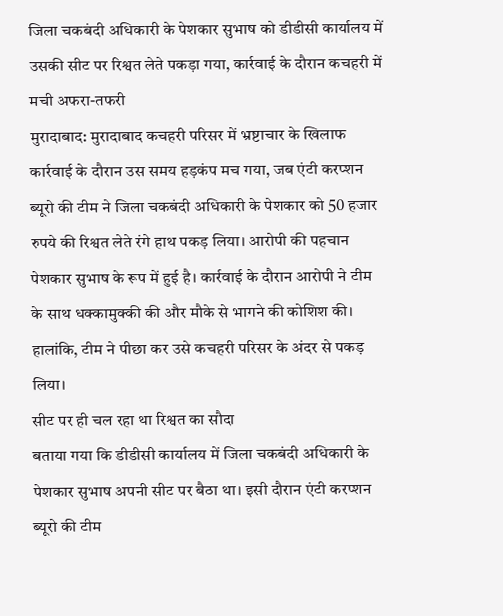जिला चकबंदी अधिकारी के पेशकार सुभाष को डीडीसी कार्यालय में उसकी सीट पर रिश्वत लेते पकड़ा गया, कार्रवाई के दौरान कचहरी में मची अफरा-तफरी
मुरादाबाद: मुरादाबाद कचहरी परिसर में भ्रष्टाचार के खिलाफ कार्रवाई के दौरान उस समय हड़कंप मच गया, जब एंटी करप्शन ब्यूरो की टीम ने जिला चकबंदी अधिकारी के पेशकार को 50 हजार रुपये की रिश्वत लेते रंगे हाथ पकड़ लिया। आरोपी की पहचान पेशकार सुभाष के रूप में हुई है। कार्रवाई के दौरान आरोपी ने टीम के साथ धक्कामुक्की की और मौके से भागने की कोशिश की। हालांकि, टीम ने पीछा कर उसे कचहरी परिसर के अंदर से पकड़ लिया।
सीट पर ही चल रहा था रिश्वत का सौदा
बताया गया कि डीडीसी कार्यालय में जिला चकबंदी अधिकारी के पेशकार सुभाष अपनी सीट पर बैठा था। इसी दौरान एंटी करप्शन ब्यूरो की टीम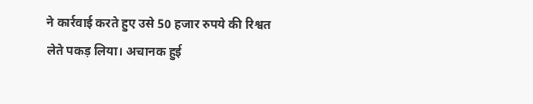ने कार्रवाई करते हुए उसे 50 हजार रुपये की रिश्वत लेते पकड़ लिया। अचानक हुई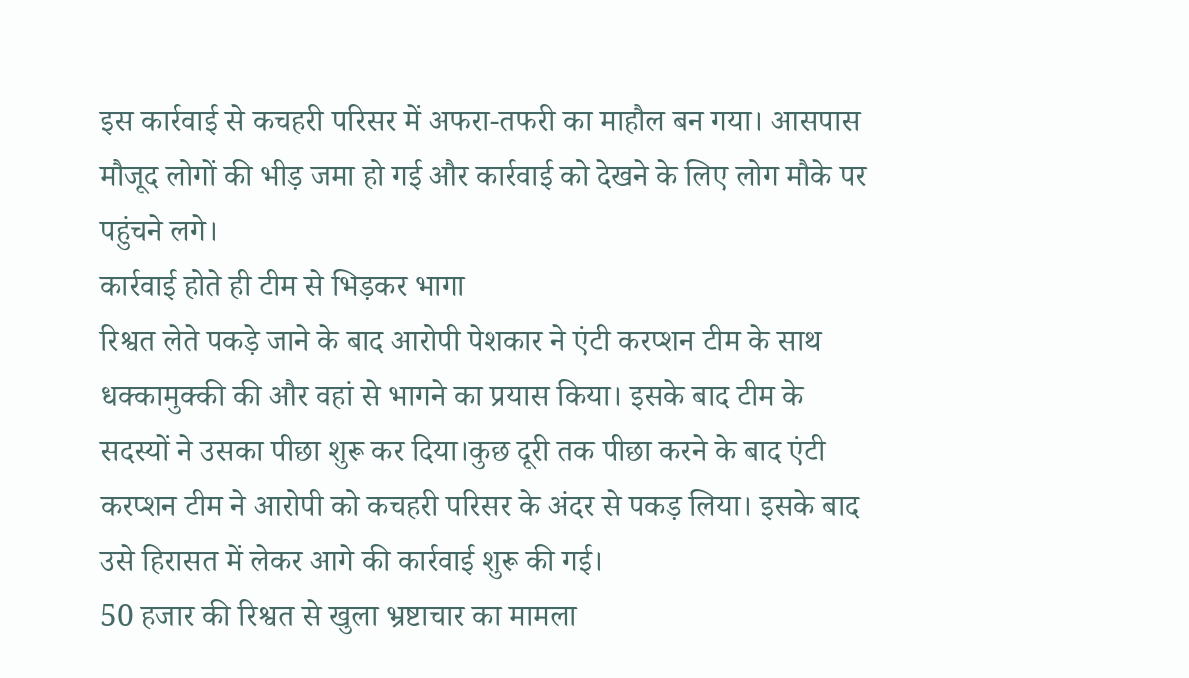इस कार्रवाई से कचहरी परिसर में अफरा-तफरी का माहौल बन गया। आसपास मौजूद लोगों की भीड़ जमा हो गई और कार्रवाई को देखने के लिए लोग मौके पर पहुंचने लगे।
कार्रवाई होते ही टीम से भिड़कर भागा
रिश्वत लेते पकड़े जाने के बाद आरोपी पेशकार ने एंटी करप्शन टीम के साथ धक्कामुक्की की और वहां से भागने का प्रयास किया। इसके बाद टीम के सदस्यों ने उसका पीछा शुरू कर दिया।कुछ दूरी तक पीछा करने के बाद एंटी करप्शन टीम ने आरोपी को कचहरी परिसर के अंदर से पकड़ लिया। इसके बाद उसे हिरासत में लेकर आगे की कार्रवाई शुरू की गई।
50 हजार की रिश्वत से खुला भ्रष्टाचार का मामला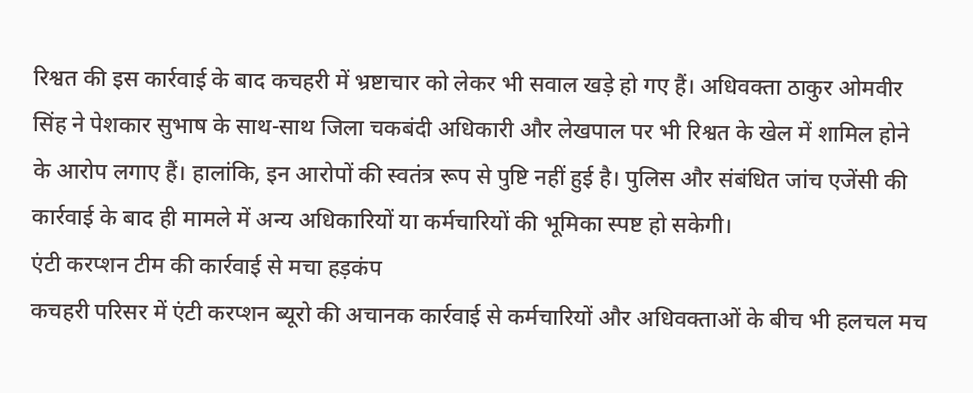रिश्वत की इस कार्रवाई के बाद कचहरी में भ्रष्टाचार को लेकर भी सवाल खड़े हो गए हैं। अधिवक्ता ठाकुर ओमवीर सिंह ने पेशकार सुभाष के साथ-साथ जिला चकबंदी अधिकारी और लेखपाल पर भी रिश्वत के खेल में शामिल होने के आरोप लगाए हैं। हालांकि, इन आरोपों की स्वतंत्र रूप से पुष्टि नहीं हुई है। पुलिस और संबंधित जांच एजेंसी की कार्रवाई के बाद ही मामले में अन्य अधिकारियों या कर्मचारियों की भूमिका स्पष्ट हो सकेगी।
एंटी करप्शन टीम की कार्रवाई से मचा हड़कंप
कचहरी परिसर में एंटी करप्शन ब्यूरो की अचानक कार्रवाई से कर्मचारियों और अधिवक्ताओं के बीच भी हलचल मच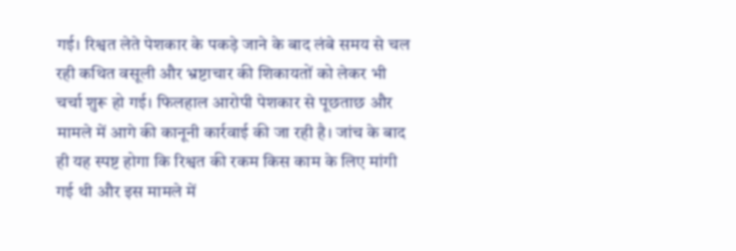गई। रिश्वत लेते पेशकार के पकड़े जाने के बाद लंबे समय से चल रही कथित वसूली और भ्रष्टाचार की शिकायतों को लेकर भी चर्चा शुरू हो गई। फिलहाल आरोपी पेशकार से पूछताछ और मामले में आगे की कानूनी कार्रवाई की जा रही है। जांच के बाद ही यह स्पष्ट होगा कि रिश्वत की रकम किस काम के लिए मांगी गई थी और इस मामले में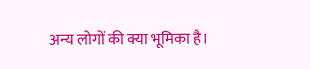अन्य लोगों की क्या भूमिका है।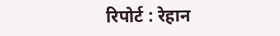रिपोर्ट : रेहान